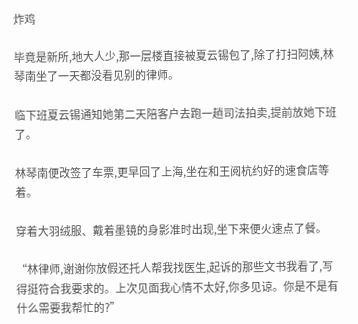炸鸡

毕竟是新所,地大人少,那一层楼直接被夏云锡包了,除了打扫阿姨,林琴南坐了一天都没看见别的律师。

临下班夏云锡通知她第二天陪客户去跑一趟司法拍卖,提前放她下班了。

林琴南便改签了车票,更早回了上海,坐在和王阅杭约好的速食店等着。

穿着大羽绒服、戴着墨镜的身影准时出现,坐下来便火速点了餐。

“林律师,谢谢你放假还托人帮我找医生,起诉的那些文书我看了,写得挺符合我要求的。上次见面我心情不太好,你多见谅。你是不是有什么需要我帮忙的?”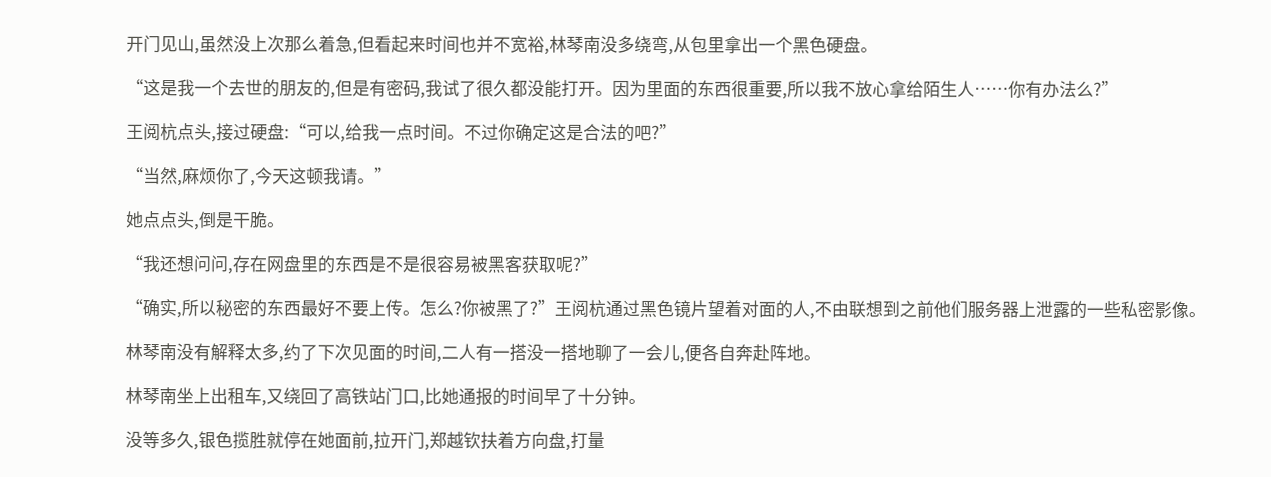开门见山,虽然没上次那么着急,但看起来时间也并不宽裕,林琴南没多绕弯,从包里拿出一个黑色硬盘。

“这是我一个去世的朋友的,但是有密码,我试了很久都没能打开。因为里面的东西很重要,所以我不放心拿给陌生人……你有办法么?”

王阅杭点头,接过硬盘:“可以,给我一点时间。不过你确定这是合法的吧?”

“当然,麻烦你了,今天这顿我请。”

她点点头,倒是干脆。

“我还想问问,存在网盘里的东西是不是很容易被黑客获取呢?”

“确实,所以秘密的东西最好不要上传。怎么?你被黑了?”王阅杭通过黑色镜片望着对面的人,不由联想到之前他们服务器上泄露的一些私密影像。

林琴南没有解释太多,约了下次见面的时间,二人有一搭没一搭地聊了一会儿,便各自奔赴阵地。

林琴南坐上出租车,又绕回了高铁站门口,比她通报的时间早了十分钟。

没等多久,银色揽胜就停在她面前,拉开门,郑越钦扶着方向盘,打量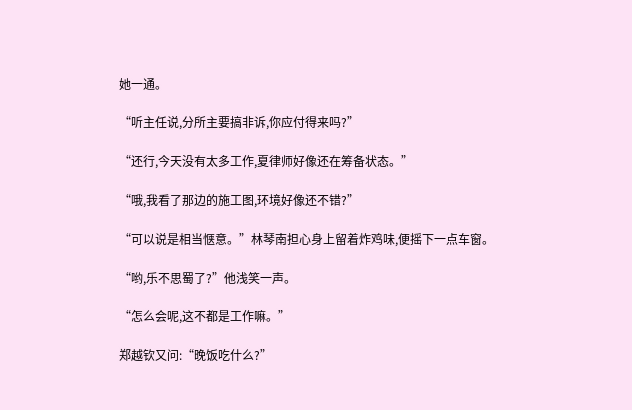她一通。

“听主任说,分所主要搞非诉,你应付得来吗?”

“还行,今天没有太多工作,夏律师好像还在筹备状态。”

“哦,我看了那边的施工图,环境好像还不错?”

“可以说是相当惬意。”林琴南担心身上留着炸鸡味,便摇下一点车窗。

“哟,乐不思蜀了?”他浅笑一声。

“怎么会呢,这不都是工作嘛。”

郑越钦又问:“晚饭吃什么?”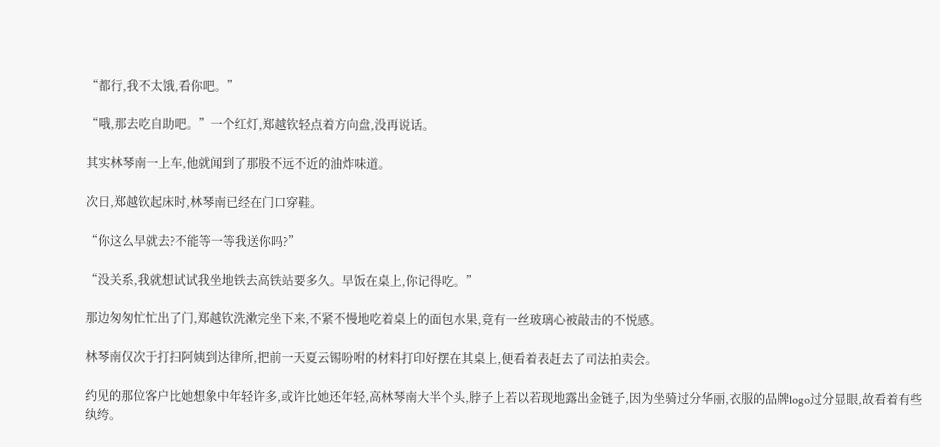“都行,我不太饿,看你吧。”

“哦,那去吃自助吧。”一个红灯,郑越钦轻点着方向盘,没再说话。

其实林琴南一上车,他就闻到了那股不远不近的油炸味道。

次日,郑越钦起床时,林琴南已经在门口穿鞋。

“你这么早就去?不能等一等我送你吗?”

“没关系,我就想试试我坐地铁去高铁站要多久。早饭在桌上,你记得吃。”

那边匆匆忙忙出了门,郑越钦洗漱完坐下来,不紧不慢地吃着桌上的面包水果,竟有一丝玻璃心被敲击的不悦感。

林琴南仅次于打扫阿姨到达律所,把前一天夏云锡吩咐的材料打印好摆在其桌上,便看着表赶去了司法拍卖会。

约见的那位客户比她想象中年轻许多,或许比她还年轻,高林琴南大半个头,脖子上若以若现地露出金链子,因为坐骑过分华丽,衣服的品牌logo过分显眼,故看着有些纨绔。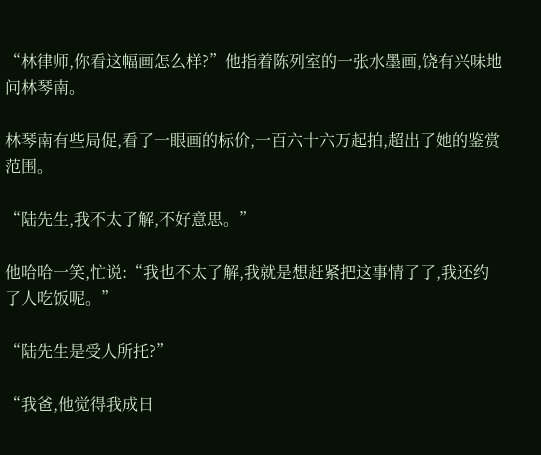“林律师,你看这幅画怎么样?”他指着陈列室的一张水墨画,饶有兴味地问林琴南。

林琴南有些局促,看了一眼画的标价,一百六十六万起拍,超出了她的鉴赏范围。

“陆先生,我不太了解,不好意思。”

他哈哈一笑,忙说:“我也不太了解,我就是想赶紧把这事情了了,我还约了人吃饭呢。”

“陆先生是受人所托?”

“我爸,他觉得我成日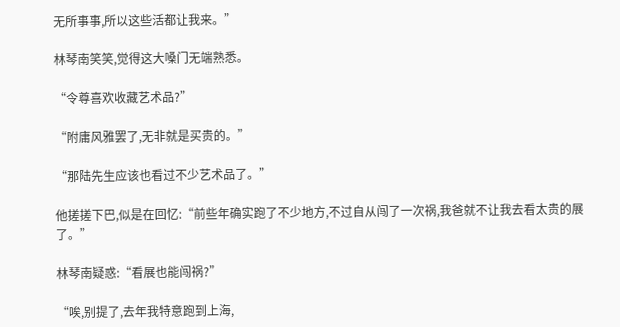无所事事,所以这些活都让我来。”

林琴南笑笑,觉得这大嗓门无端熟悉。

“令尊喜欢收藏艺术品?”

“附庸风雅罢了,无非就是买贵的。”

“那陆先生应该也看过不少艺术品了。”

他搓搓下巴,似是在回忆:“前些年确实跑了不少地方,不过自从闯了一次祸,我爸就不让我去看太贵的展了。”

林琴南疑惑:“看展也能闯祸?”

“唉,别提了,去年我特意跑到上海,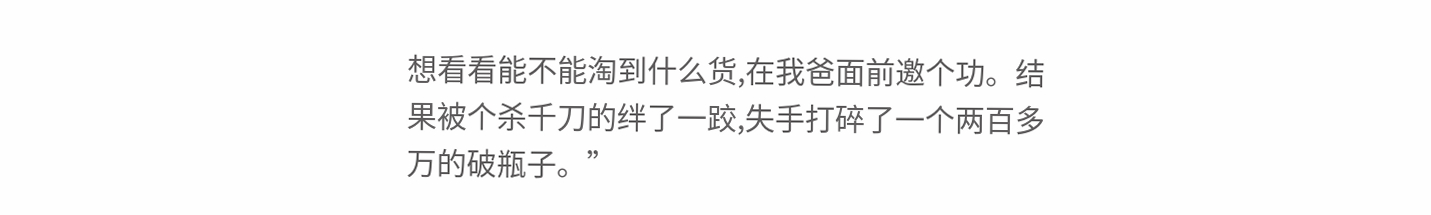想看看能不能淘到什么货,在我爸面前邀个功。结果被个杀千刀的绊了一跤,失手打碎了一个两百多万的破瓶子。”